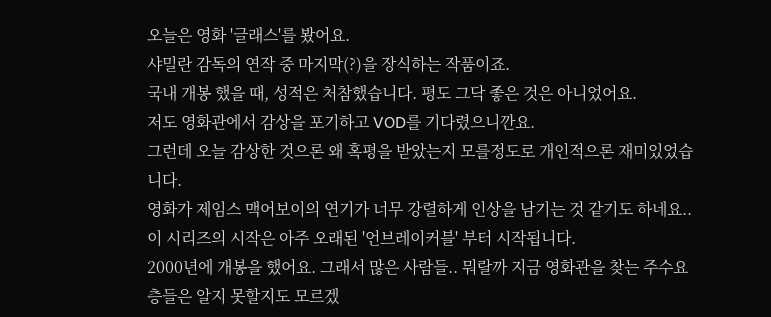오늘은 영화 '글래스'를 봤어요.
샤밀란 감독의 연작 중 마지막(?)을 장식하는 작품이죠.
국내 개봉 했을 때, 성적은 처참했습니다. 평도 그닥 좋은 것은 아니었어요.
저도 영화관에서 감상을 포기하고 VOD를 기다렸으니깐요.
그런데 오늘 감상한 것으론 왜 혹평을 받았는지 모를정도로 개인적으론 재미있었습니다.
영화가 제임스 맥어보이의 연기가 너무 강렬하게 인상을 남기는 것 같기도 하네요..
이 시리즈의 시작은 아주 오래된 '언브레이커블' 부터 시작됩니다.
2000년에 개봉을 했어요. 그래서 많은 사람들.. 뭐랄까 지금 영화관을 찾는 주수요층들은 알지 못할지도 모르겠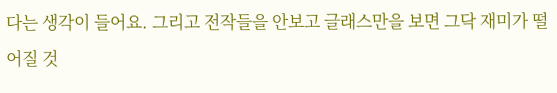다는 생각이 들어요. 그리고 전작들을 안보고 글래스만을 보면 그닥 재미가 떨어질 것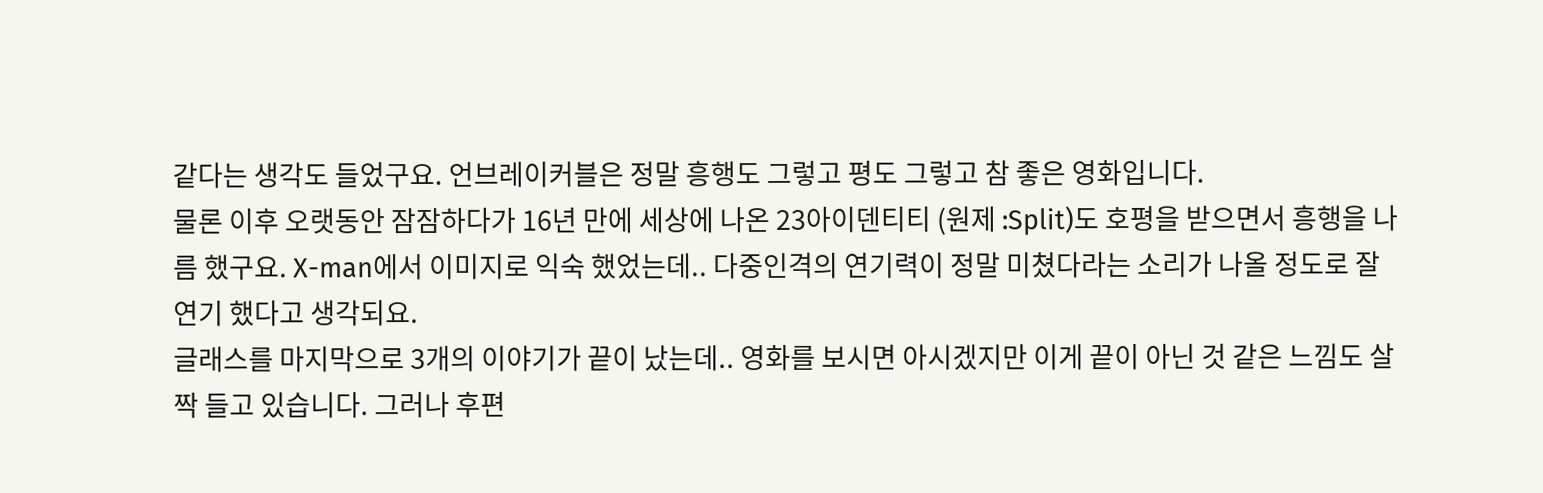같다는 생각도 들었구요. 언브레이커블은 정말 흥행도 그렇고 평도 그렇고 참 좋은 영화입니다.
물론 이후 오랫동안 잠잠하다가 16년 만에 세상에 나온 23아이덴티티 (원제 :Split)도 호평을 받으면서 흥행을 나름 했구요. X-man에서 이미지로 익숙 했었는데.. 다중인격의 연기력이 정말 미쳤다라는 소리가 나올 정도로 잘 연기 했다고 생각되요.
글래스를 마지막으로 3개의 이야기가 끝이 났는데.. 영화를 보시면 아시겠지만 이게 끝이 아닌 것 같은 느낌도 살짝 들고 있습니다. 그러나 후편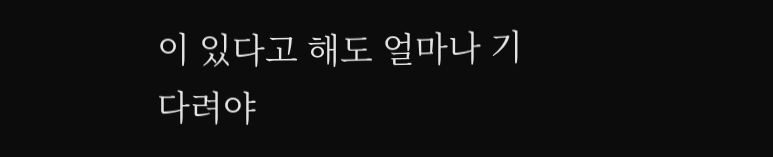이 있다고 해도 얼마나 기다려야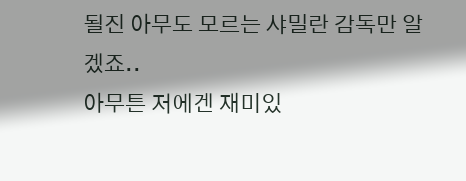될진 아무도 모르는 샤밀란 감독만 알겠죠..
아무튼 저에겐 재미있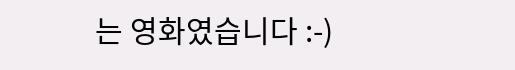는 영화였습니다 :-)